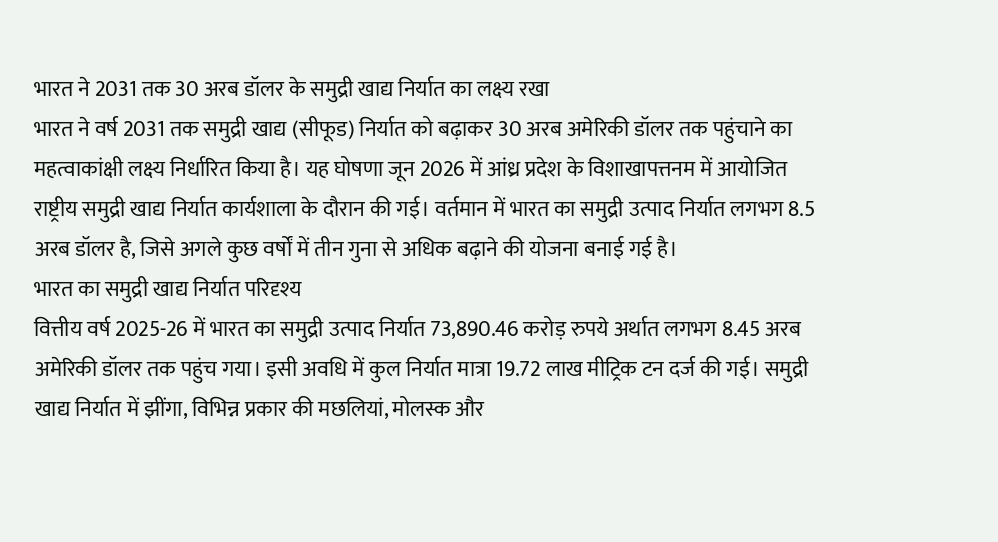भारत ने 2031 तक 30 अरब डॉलर के समुद्री खाद्य निर्यात का लक्ष्य रखा
भारत ने वर्ष 2031 तक समुद्री खाद्य (सीफूड) निर्यात को बढ़ाकर 30 अरब अमेरिकी डॉलर तक पहुंचाने का महत्वाकांक्षी लक्ष्य निर्धारित किया है। यह घोषणा जून 2026 में आंध्र प्रदेश के विशाखापत्तनम में आयोजित राष्ट्रीय समुद्री खाद्य निर्यात कार्यशाला के दौरान की गई। वर्तमान में भारत का समुद्री उत्पाद निर्यात लगभग 8.5 अरब डॉलर है, जिसे अगले कुछ वर्षों में तीन गुना से अधिक बढ़ाने की योजना बनाई गई है।
भारत का समुद्री खाद्य निर्यात परिदृश्य
वित्तीय वर्ष 2025-26 में भारत का समुद्री उत्पाद निर्यात 73,890.46 करोड़ रुपये अर्थात लगभग 8.45 अरब अमेरिकी डॉलर तक पहुंच गया। इसी अवधि में कुल निर्यात मात्रा 19.72 लाख मीट्रिक टन दर्ज की गई। समुद्री खाद्य निर्यात में झींगा, विभिन्न प्रकार की मछलियां, मोलस्क और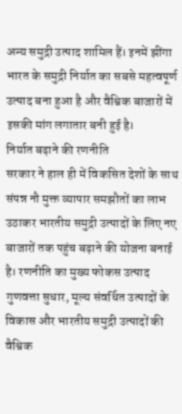अन्य समुद्री उत्पाद शामिल हैं। इनमें झींगा भारत के समुद्री निर्यात का सबसे महत्वपूर्ण उत्पाद बना हुआ है और वैश्विक बाजारों में इसकी मांग लगातार बनी हुई है।
निर्यात बढ़ाने की रणनीति
सरकार ने हाल ही में विकसित देशों के साथ संपन्न नौ मुक्त व्यापार समझौतों का लाभ उठाकर भारतीय समुद्री उत्पादों के लिए नए बाजारों तक पहुंच बढ़ाने की योजना बनाई है। रणनीति का मुख्य फोकस उत्पाद गुणवत्ता सुधार, मूल्य संवर्धित उत्पादों के विकास और भारतीय समुद्री उत्पादों की वैश्विक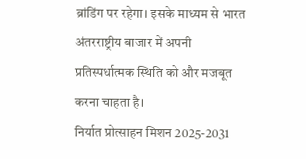ब्रांडिंग पर रहेगा। इसके माध्यम से भारत अंतरराष्ट्रीय बाजार में अपनी प्रतिस्पर्धात्मक स्थिति को और मजबूत करना चाहता है।
निर्यात प्रोत्साहन मिशन 2025-2031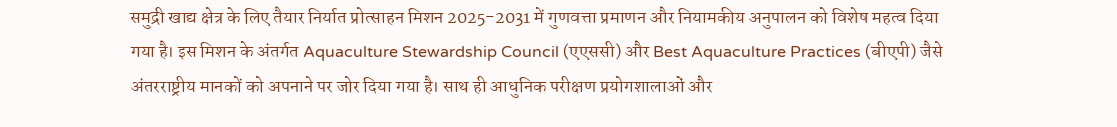समुद्री खाद्य क्षेत्र के लिए तैयार निर्यात प्रोत्साहन मिशन 2025-2031 में गुणवत्ता प्रमाणन और नियामकीय अनुपालन को विशेष महत्व दिया गया है। इस मिशन के अंतर्गत Aquaculture Stewardship Council (एएससी) और Best Aquaculture Practices (बीएपी) जैसे अंतरराष्ट्रीय मानकों को अपनाने पर जोर दिया गया है। साथ ही आधुनिक परीक्षण प्रयोगशालाओं और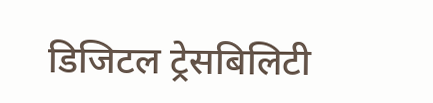डिजिटल ट्रेसबिलिटी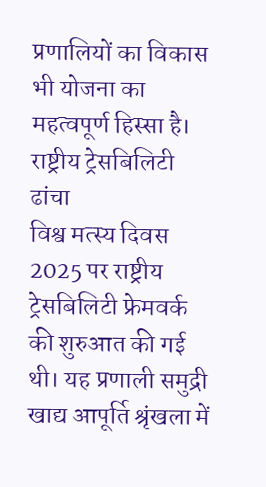प्रणालियों का विकास भी योजना का महत्वपूर्ण हिस्सा है।
राष्ट्रीय ट्रेसबिलिटी ढांचा
विश्व मत्स्य दिवस 2025 पर राष्ट्रीय ट्रेसबिलिटी फ्रेमवर्क की शुरुआत की गई थी। यह प्रणाली समुद्री खाद्य आपूर्ति श्रृंखला में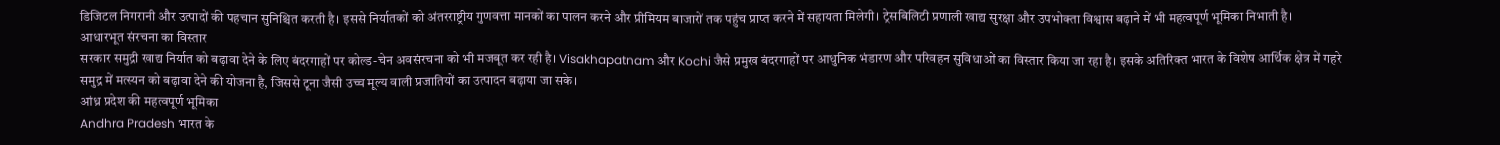डिजिटल निगरानी और उत्पादों की पहचान सुनिश्चित करती है। इससे निर्यातकों को अंतरराष्ट्रीय गुणवत्ता मानकों का पालन करने और प्रीमियम बाजारों तक पहुंच प्राप्त करने में सहायता मिलेगी। ट्रेसबिलिटी प्रणाली खाद्य सुरक्षा और उपभोक्ता विश्वास बढ़ाने में भी महत्वपूर्ण भूमिका निभाती है।
आधारभूत संरचना का विस्तार
सरकार समुद्री खाद्य निर्यात को बढ़ावा देने के लिए बंदरगाहों पर कोल्ड-चेन अवसंरचना को भी मजबूत कर रही है। Visakhapatnam और Kochi जैसे प्रमुख बंदरगाहों पर आधुनिक भंडारण और परिवहन सुविधाओं का विस्तार किया जा रहा है। इसके अतिरिक्त भारत के विशेष आर्थिक क्षेत्र में गहरे समुद्र में मत्स्यन को बढ़ावा देने की योजना है, जिससे टूना जैसी उच्च मूल्य वाली प्रजातियों का उत्पादन बढ़ाया जा सके।
आंध्र प्रदेश की महत्वपूर्ण भूमिका
Andhra Pradesh भारत के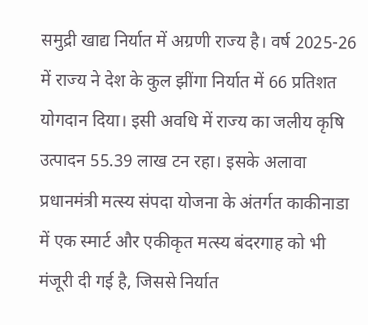समुद्री खाद्य निर्यात में अग्रणी राज्य है। वर्ष 2025-26 में राज्य ने देश के कुल झींगा निर्यात में 66 प्रतिशत योगदान दिया। इसी अवधि में राज्य का जलीय कृषि उत्पादन 55.39 लाख टन रहा। इसके अलावा प्रधानमंत्री मत्स्य संपदा योजना के अंतर्गत काकीनाडा में एक स्मार्ट और एकीकृत मत्स्य बंदरगाह को भी मंजूरी दी गई है, जिससे निर्यात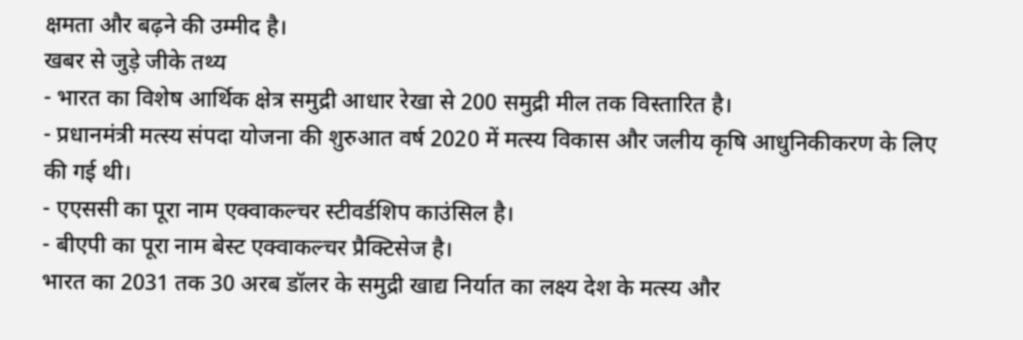क्षमता और बढ़ने की उम्मीद है।
खबर से जुड़े जीके तथ्य
- भारत का विशेष आर्थिक क्षेत्र समुद्री आधार रेखा से 200 समुद्री मील तक विस्तारित है।
- प्रधानमंत्री मत्स्य संपदा योजना की शुरुआत वर्ष 2020 में मत्स्य विकास और जलीय कृषि आधुनिकीकरण के लिए की गई थी।
- एएससी का पूरा नाम एक्वाकल्चर स्टीवर्डशिप काउंसिल है।
- बीएपी का पूरा नाम बेस्ट एक्वाकल्चर प्रैक्टिसेज है।
भारत का 2031 तक 30 अरब डॉलर के समुद्री खाद्य निर्यात का लक्ष्य देश के मत्स्य और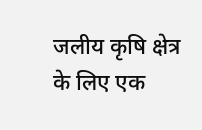जलीय कृषि क्षेत्र के लिए एक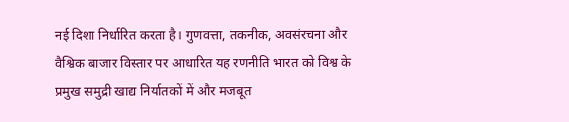नई दिशा निर्धारित करता है। गुणवत्ता, तकनीक, अवसंरचना और वैश्विक बाजार विस्तार पर आधारित यह रणनीति भारत को विश्व के प्रमुख समुद्री खाद्य निर्यातकों में और मजबूत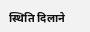स्थिति दिलाने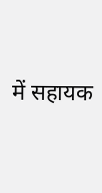में सहायक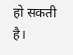हो सकती है।